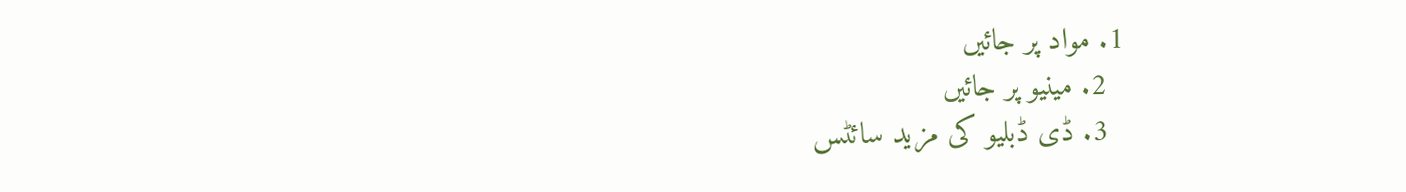1. مواد پر جائیں
  2. مینیو پر جائیں
  3. ڈی ڈبلیو کی مزید سائٹس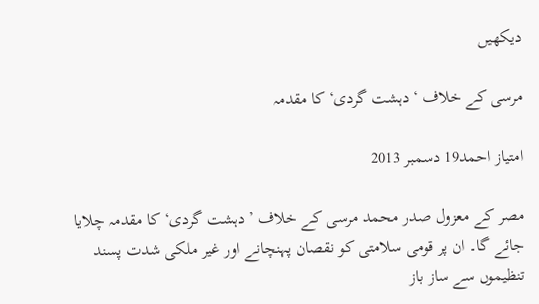دیکھیں

مرسی کے خلاف ‘دہشت گردی‘ کا مقدمہ

امتیاز احمد19 دسمبر 2013

مصر کے معزول صدر محمد مرسی کے خلاف ’دہشت گردی‘ کا مقدمہ چلایا جائے گا۔ ان پر قومی سلامتی کو نقصان پہنچانے اور غیر ملکی شدت پسند تنظیموں سے ساز باز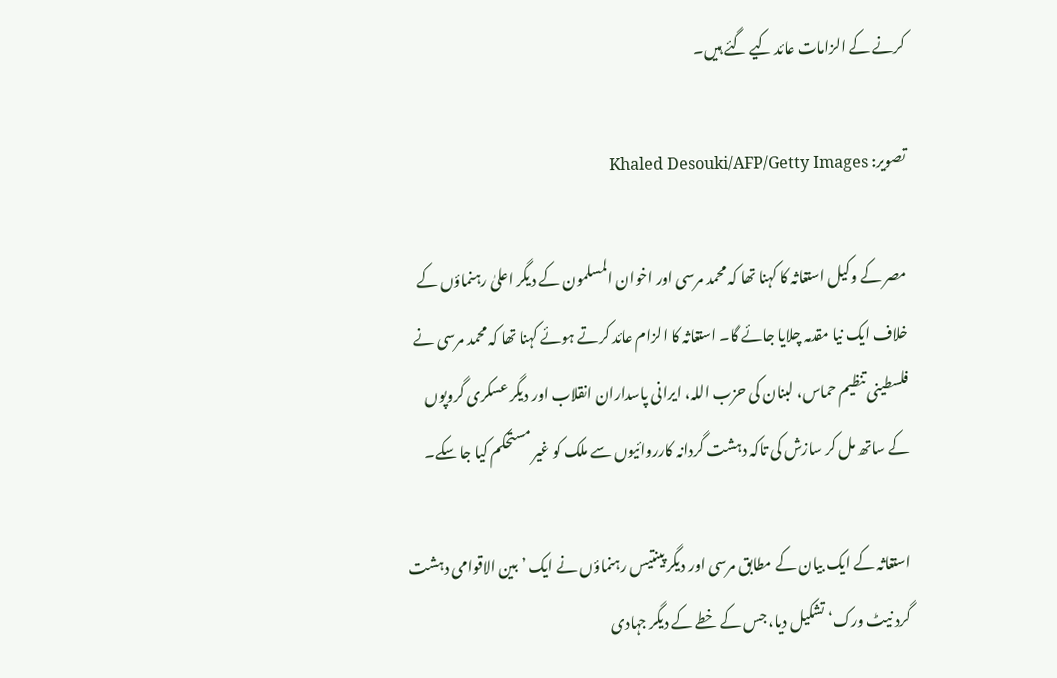کرنے کے الزامات عائد کیے گئے ہیں۔

تصویر: Khaled Desouki/AFP/Getty Images

مصر کے وکیل استغاثہ کا کہنا تھا کہ محمد مرسی اور اخوان المسلمون کے دیگر اعلیٰ رہنماؤں کے خلاف ایک نیا مقدمہ چلایا جائے گا۔ استغاثہ کا الزام عائد کرتے ہوئے کہنا تھا کہ محمد مرسی نے فلسطینی تنظیم حماس، لبنان کی حزب اللہ، ایرانی پاسداران انقلاب اور دیگر عسکری گروپوں کے ساتھ مل کر سازش کی تاکہ دہشت گردانہ کارروائیوں سے ملک کو غیر مستحکم کیا جا سکے۔

استغاثہ کے ایک بیان کے مطابق مرسی اور دیگر پینتیس رہنماؤں نے ایک ’بین الاقوامی دہشت گرد نیٹ ورک‘ تشکیل دیا، جس کے خطے کے دیگر جہادی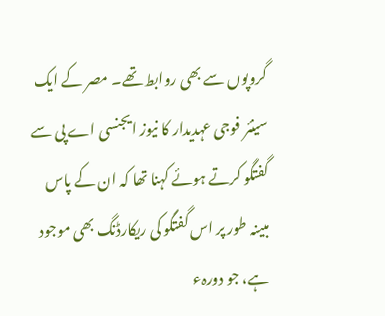گروپوں سے بھی روابط تھے۔ مصر کے ایک سینئر فوجی عہدیدار کا نیوز ایجنسی اے پی سے گفتگو کرتے ہوئے کہنا تھا کہ ان کے پاس مبینہ طور پر اس گفتگو کی ریکارڈنگ بھی موجود ہے، جو دورہء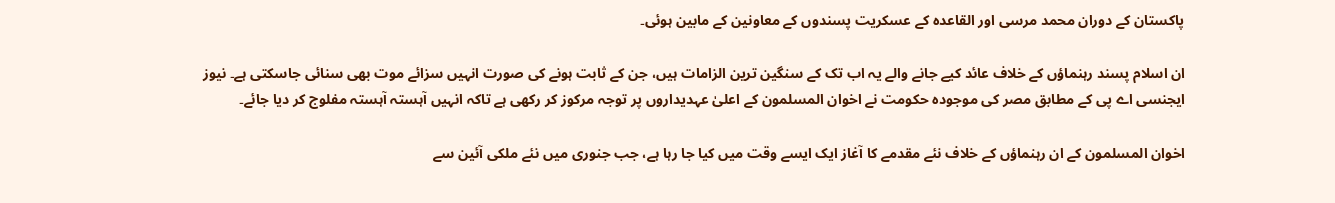پاکستان کے دوران محمد مرسی اور القاعدہ کے عسکریت پسندوں کے معاونین کے مابین ہوئی۔

ان اسلام پسند رہنماؤں کے خلاف عائد کیے جانے والے یہ اب تک کے سنگین ترین الزامات ہیں، جن کے ثابت ہونے کی صورت انہیں سزائے موت بھی سنائی جاسکتی ہے۔ نیوز ایجنسی اے پی کے مطابق مصر کی موجودہ حکومت نے اخوان المسلمون کے اعلیٰ عہدیداروں پر توجہ مرکوز کر رکھی ہے تاکہ انہیں آہستہ آہستہ مفلوج کر دیا جائے۔

اخوان المسلمون کے ان رہنماؤں کے خلاف نئے مقدمے کا آغاز ایک ایسے وقت میں کیا جا رہا ہے، جب جنوری میں نئے ملکی آئین سے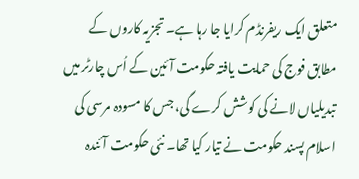متعلق ایک ریفرنڈم کرایا جا رہا ہے۔ تجزیہ کاروں کے مطابق فوج کی حمایت یافتہ حکومت آئین کے اُس چارٹر میں تبدیلیاں لانے کی کوشش کرے گی، جس کا مسودہ مرسی کی اسلام پسند حکومت نے تیار کیا تھا۔ نئی حکومت آئندہ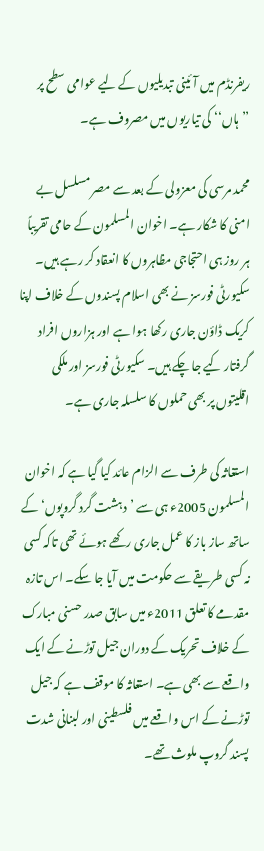ریفرنڈم میں آئینی تبدیلیوں کے لیے عوامی سطح پر ’’ہاں‘‘ کی تیاریوں میں مصروف ہے۔

محمد مرسی کی معزولی کے بعد سے مصر مسلسل بے امنی کا شکار ہے۔ اخوان المسلمون کے حامی تقریباً ہر روز ہی احتجاجی مظاہروں کا انعقاد کر رہے ہیں۔ سکیورٹی فورسز نے بھی اسلام پسندوں کے خلاف اپنا کریک ڈاؤن جاری رکھا ہوا ہے اور ہزاروں افراد گرفتار کیے جا چکے ہیں۔ سکیورٹی فورسز اور ملکی اقلیتوں پر بھی حملوں کا سلسلہ جاری ہے۔

استغاثہ کی طرف سے الزام عائد کیا گیا ہے کہ اخوان المسلمون 2005ء ہی سے ’دہشت گرد گروپوں‘ کے ساتھ ساز باز کا عمل جاری رکھے ہوئے تھی تاکہ کسی نہ کسی طریقے سے حکومت میں آیا جا سکے۔ اس تازہ مقدمے کا تعلق 2011ء میں سابق صدر حسنی مبارک کے خلاف تحریک کے دوران جیل توڑنے کے ایک واقعے سے بھی ہے۔ استغاثہ کا موقف ہے کہ جیل توڑنے کے اس واقعے میں فلسطینی اور لبنانی شدت پسند گروپ ملوث تھے۔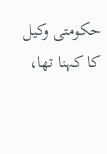حکومتی وکیل کا کہنا تھا،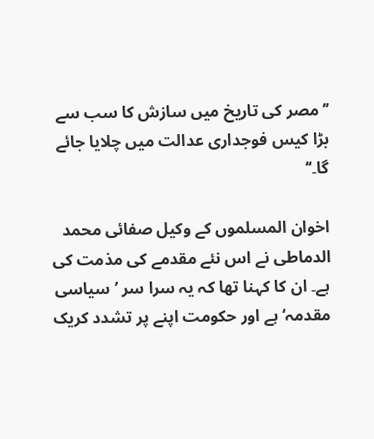’’مصر کی تاریخ میں سازش کا سب سے بڑا کیس فوجداری عدالت میں چلایا جائے گا۔‘‘

اخوان المسلموں کے وکیل صفائی محمد الدماطی نے اس نئے مقدمے کی مذمت کی ہے۔ ان کا کہنا تھا کہ یہ سرا سر ’سیاسی مقدمہ‘ ہے اور حکومت اپنے پر تشدد کریک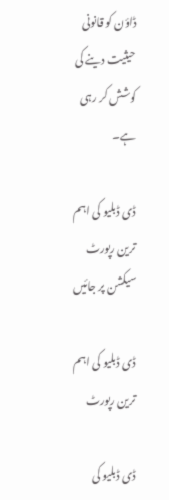ڈاؤن کو قانونی حیثیت دینے کی کوشش کر رہی ہے۔

ڈی ڈبلیو کی اہم ترین رپورٹ سیکشن پر جائیں

ڈی ڈبلیو کی اہم ترین رپورٹ

ڈی ڈبلیو کی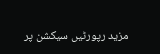مزید رپورٹیں سیکشن پر